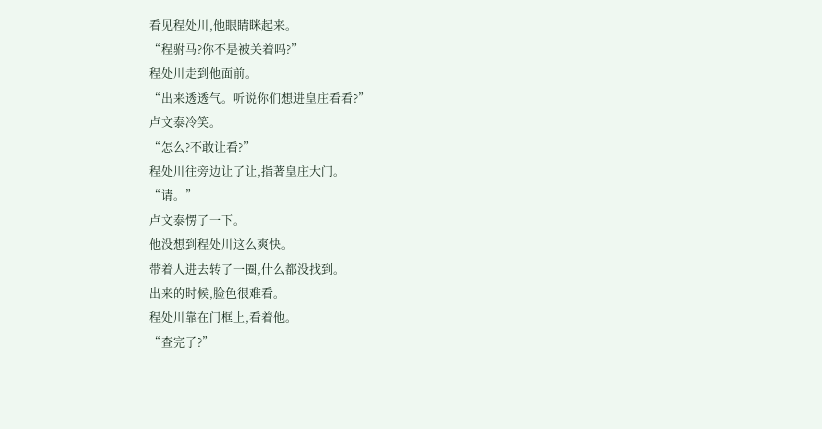看见程处川,他眼睛眯起来。
“程驸马?你不是被关着吗?”
程处川走到他面前。
“出来透透气。听说你们想进皇庄看看?”
卢文泰冷笑。
“怎么?不敢让看?”
程处川往旁边让了让,指著皇庄大门。
“请。”
卢文泰愣了一下。
他没想到程处川这么爽快。
带着人进去转了一圈,什么都没找到。
出来的时候,脸色很难看。
程处川靠在门框上,看着他。
“查完了?”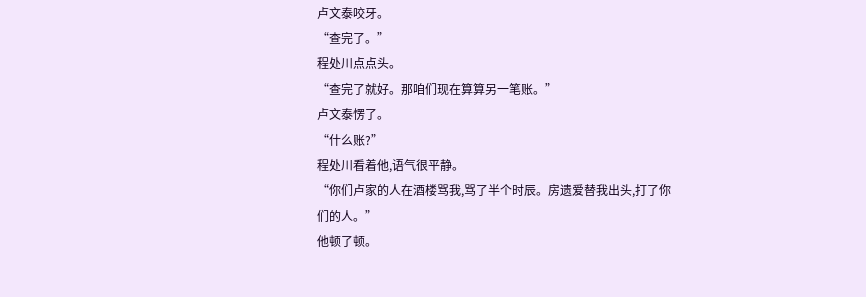卢文泰咬牙。
“查完了。”
程处川点点头。
“查完了就好。那咱们现在算算另一笔账。”
卢文泰愣了。
“什么账?”
程处川看着他,语气很平静。
“你们卢家的人在酒楼骂我,骂了半个时辰。房遗爱替我出头,打了你们的人。”
他顿了顿。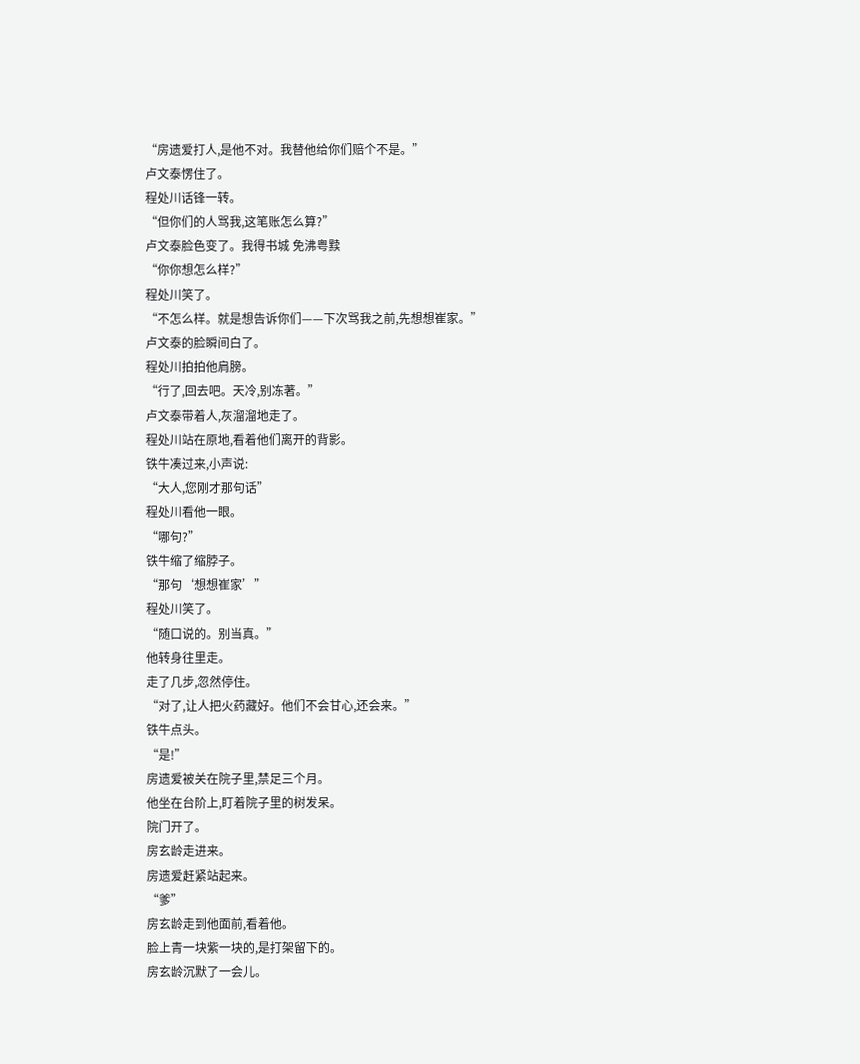“房遗爱打人,是他不对。我替他给你们赔个不是。”
卢文泰愣住了。
程处川话锋一转。
“但你们的人骂我,这笔账怎么算?”
卢文泰脸色变了。我得书城 免沸粤黩
“你你想怎么样?”
程处川笑了。
“不怎么样。就是想告诉你们——下次骂我之前,先想想崔家。”
卢文泰的脸瞬间白了。
程处川拍拍他肩膀。
“行了,回去吧。天冷,别冻著。”
卢文泰带着人,灰溜溜地走了。
程处川站在原地,看着他们离开的背影。
铁牛凑过来,小声说:
“大人,您刚才那句话”
程处川看他一眼。
“哪句?”
铁牛缩了缩脖子。
“那句‘想想崔家’”
程处川笑了。
“随口说的。别当真。”
他转身往里走。
走了几步,忽然停住。
“对了,让人把火药藏好。他们不会甘心,还会来。”
铁牛点头。
“是!”
房遗爱被关在院子里,禁足三个月。
他坐在台阶上,盯着院子里的树发呆。
院门开了。
房玄龄走进来。
房遗爱赶紧站起来。
“爹”
房玄龄走到他面前,看着他。
脸上青一块紫一块的,是打架留下的。
房玄龄沉默了一会儿。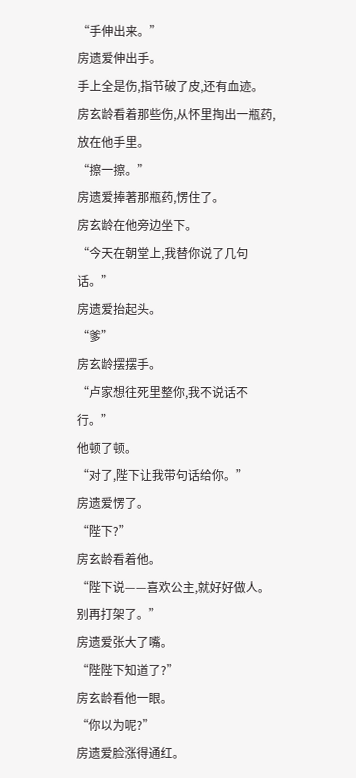“手伸出来。”
房遗爱伸出手。
手上全是伤,指节破了皮,还有血迹。
房玄龄看着那些伤,从怀里掏出一瓶药,放在他手里。
“擦一擦。”
房遗爱捧著那瓶药,愣住了。
房玄龄在他旁边坐下。
“今天在朝堂上,我替你说了几句话。”
房遗爱抬起头。
“爹”
房玄龄摆摆手。
“卢家想往死里整你,我不说话不行。”
他顿了顿。
“对了,陛下让我带句话给你。”
房遗爱愣了。
“陛下?”
房玄龄看着他。
“陛下说——喜欢公主,就好好做人。别再打架了。”
房遗爱张大了嘴。
“陛陛下知道了?”
房玄龄看他一眼。
“你以为呢?”
房遗爱脸涨得通红。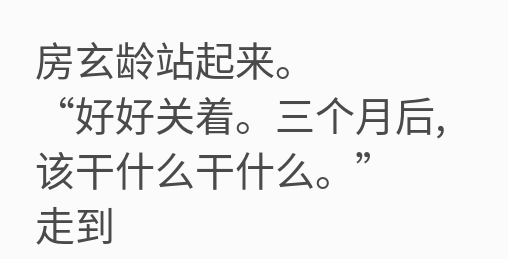房玄龄站起来。
“好好关着。三个月后,该干什么干什么。”
走到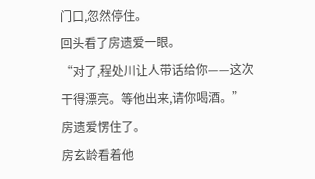门口,忽然停住。
回头看了房遗爱一眼。
“对了,程处川让人带话给你——这次干得漂亮。等他出来,请你喝酒。”
房遗爱愣住了。
房玄龄看着他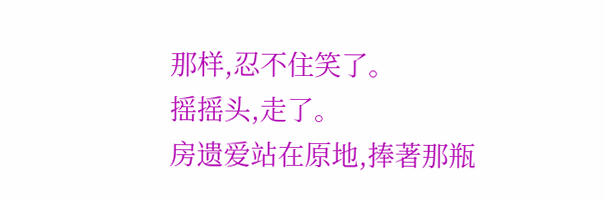那样,忍不住笑了。
摇摇头,走了。
房遗爱站在原地,捧著那瓶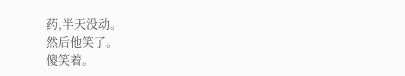药,半天没动。
然后他笑了。
傻笑着。